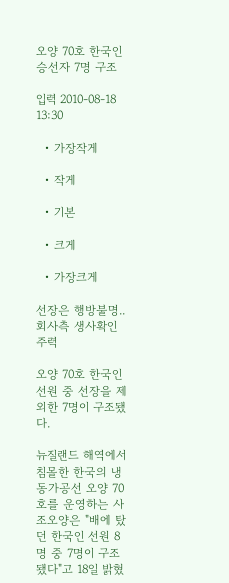오양 70호 한국인 승선자 7명 구조

입력 2010-08-18 13:30

  • 가장작게

  • 작게

  • 기본

  • 크게

  • 가장크게

선장은 행방불명..회사측 생사확인 주력

오양 70호 한국인 선원 중 선장을 제외한 7명이 구조됐다.

뉴질랜드 해역에서 침몰한 한국의 냉동가공선 오양 70호를 운영하는 사조오양은 "배에 탔던 한국인 선원 8명 중 7명이 구조됐다"고 18일 밝혔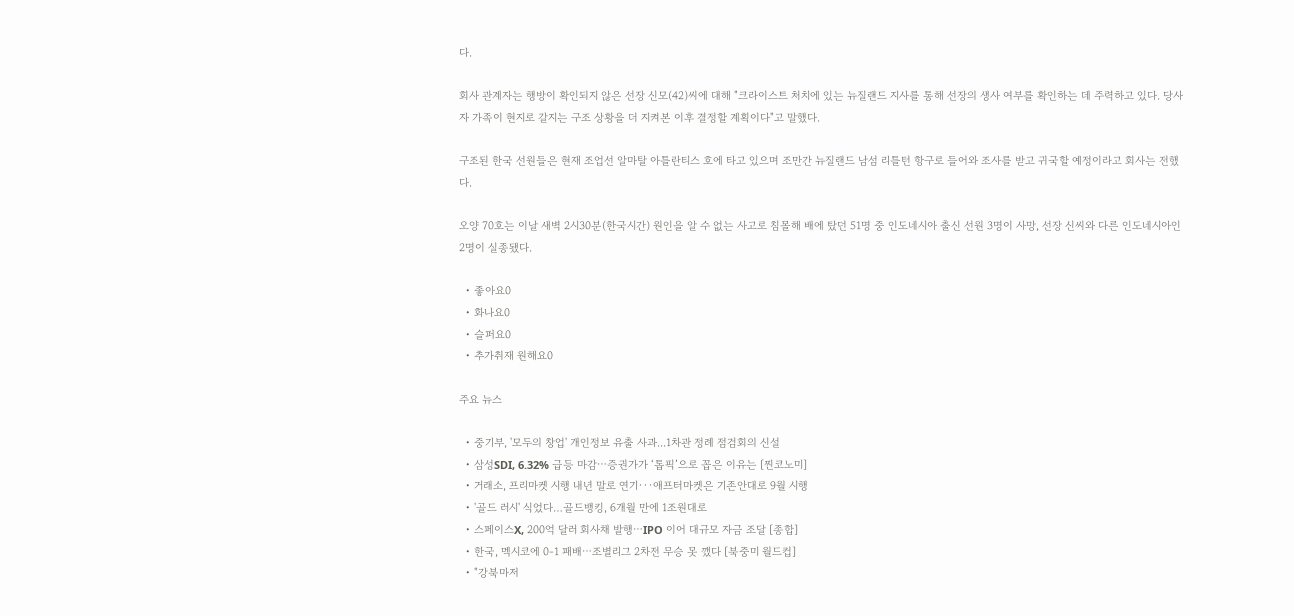다.

회사 관계자는 행방이 확인되지 않은 선장 신모(42)씨에 대해 "크라이스트 처치에 있는 뉴질랜드 지사를 통해 선장의 생사 여부를 확인하는 데 주력하고 있다. 당사자 가족이 현지로 갈지는 구조 상황을 더 지켜본 이후 결정할 계획이다"고 말했다.

구조된 한국 선원들은 현재 조업선 알마탈 아틀란티스 호에 타고 있으며 조만간 뉴질랜드 남섬 리틀턴 항구로 들어와 조사를 받고 귀국할 예정이라고 회사는 전했다.

오양 70호는 이날 새벽 2시30분(한국시간) 원인을 알 수 없는 사고로 침몰해 배에 탔던 51명 중 인도네시아 출신 선원 3명이 사망, 선장 신씨와 다른 인도네시아인 2명이 실종됐다.

  • 좋아요0
  • 화나요0
  • 슬퍼요0
  • 추가취재 원해요0

주요 뉴스

  • 중기부, '모두의 창업' 개인정보 유출 사과...1차관 정례 점검회의 신설
  • 삼성SDI, 6.32% 급등 마감⋯증권가가 ‘톱픽’으로 꼽은 이유는 [찐코노미]
  • 거래소, 프리마켓 시행 내년 말로 연기···애프터마켓은 기존안대로 9월 시행
  • '골드 러시' 식었다…골드뱅킹, 6개월 만에 1조원대로
  • 스페이스X, 200억 달러 회사채 발행⋯IPO 이어 대규모 자금 조달 [종합]
  • 한국, 멕시코에 0-1 패배⋯조별리그 2차전 무승 못 깼다 [북중미 월드컵]
  • "강북마저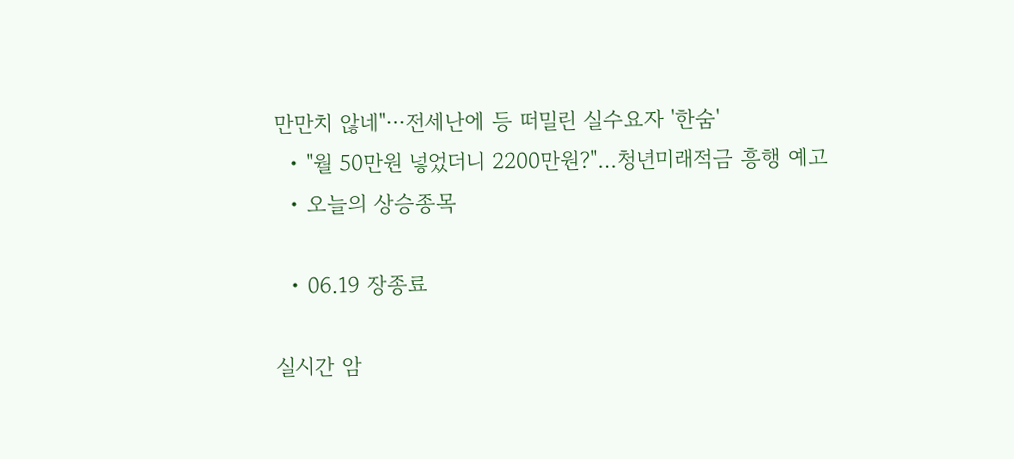만만치 않네"⋯전세난에 등 떠밀린 실수요자 '한숨'
  • "월 50만원 넣었더니 2200만원?"…청년미래적금 흥행 예고
  • 오늘의 상승종목

  • 06.19 장종료

실시간 암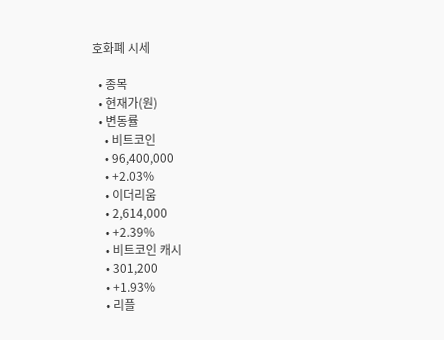호화폐 시세

  • 종목
  • 현재가(원)
  • 변동률
    • 비트코인
    • 96,400,000
    • +2.03%
    • 이더리움
    • 2,614,000
    • +2.39%
    • 비트코인 캐시
    • 301,200
    • +1.93%
    • 리플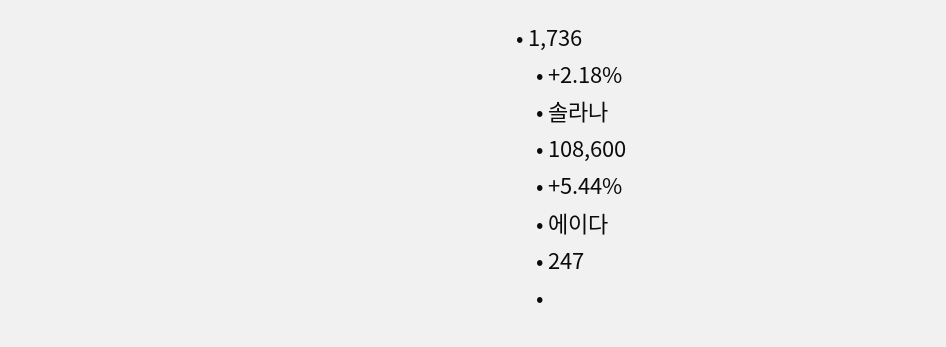• 1,736
    • +2.18%
    • 솔라나
    • 108,600
    • +5.44%
    • 에이다
    • 247
    •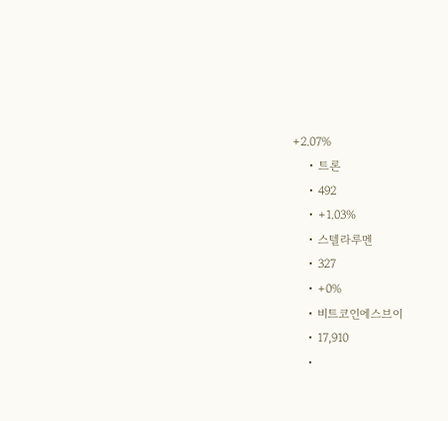+2.07%
    • 트론
    • 492
    • +1.03%
    • 스텔라루멘
    • 327
    • +0%
    • 비트코인에스브이
    • 17,910
    •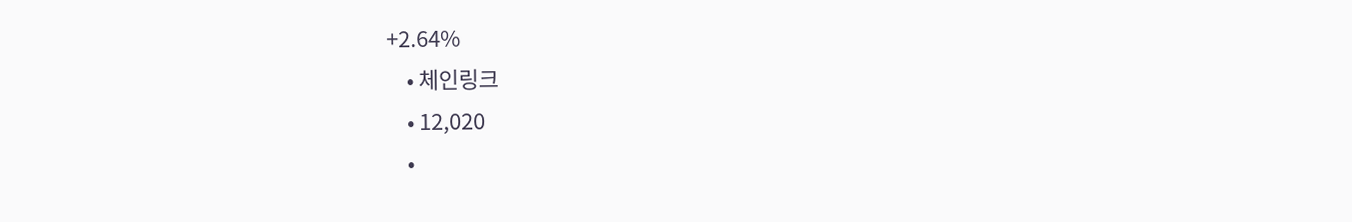+2.64%
    • 체인링크
    • 12,020
    •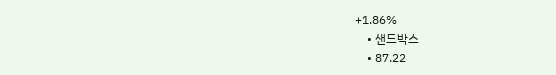+1.86%
    • 샌드박스
    • 87.22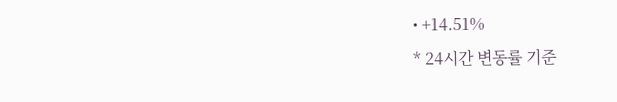• +14.51%
* 24시간 변동률 기준